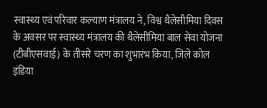स्वास्थ्य एवं परिवार कल्याण मंत्रालय ने, विश्व थैलेसीमिया दिवस के अवसर पर स्वास्थ्य मंत्रालय की थैलेसीमिया बाल सेवा योजना (टीबीएसवाई) के तीसरे चरण का शुभारंभ किया, जिले कोल इंडिया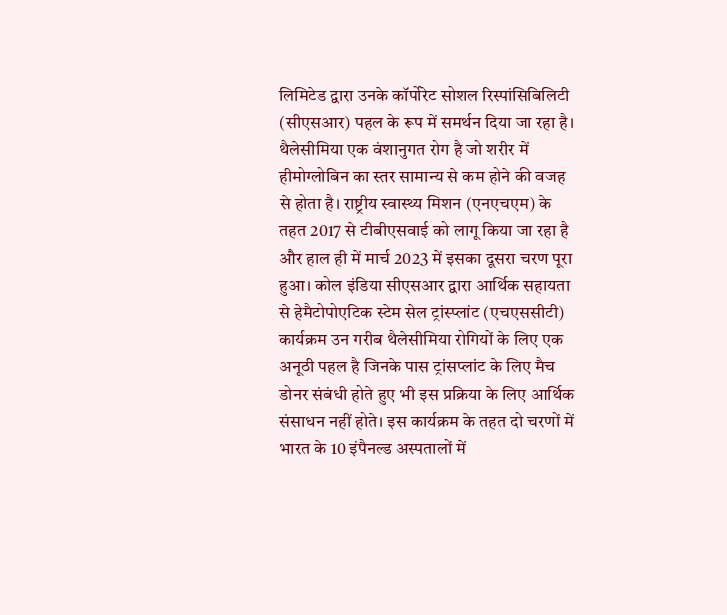लिमिटेड द्वारा उनके कॉर्पोरेट सोशल रिस्पांसिबिलिटी (सीएसआर) पहल के रूप में समर्थन दिया जा रहा है। थैलेसीमिया एक वंशानुगत रोग है जो शरीर में हीमोग्लोबिन का स्तर सामान्य से कम होने की वजह से होता है। राष्ट्रीय स्वास्थ्य मिशन (एनएचएम) के तहत 2017 से टीबीएसवाई को लागू किया जा रहा है और हाल ही में मार्च 2023 में इसका दूसरा चरण पूरा हुआ। कोल इंडिया सीएसआर द्वारा आर्थिक सहायता से हेमैटोपोएटिक स्टेम सेल ट्रांस्प्लांट (एचएससीटी) कार्यक्रम उन गरीब थैलेसीमिया रोगियों के लिए एक अनूठी पहल है जिनके पास ट्रांसप्लांट के लिए मैच डोनर संबंधी होते हुए भी इस प्रक्रिया के लिए आर्थिक संसाधन नहीं होते। इस कार्यक्रम के तहत दो चरणों में भारत के 10 इंपैनल्ड अस्पतालों में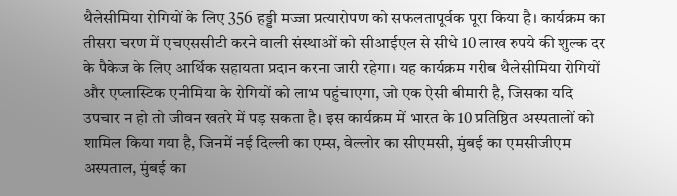थैलेसीमिया रोगियों के लिए 356 हड्डी मज्जा प्रत्यारोपण को सफलतापूर्वक पूरा किया है। कार्यक्रम का तीसरा चरण में एचएससीटी करने वाली संस्थाओं को सीआईएल से सीधे 10 लाख रुपये की शुल्क दर के पैकेज के लिए आर्थिक सहायता प्रदान करना जारी रहेगा। यह कार्यक्रम गरीब थैलेसीमिया रोगियों और एप्लास्टिक एनीमिया के रोगियों को लाभ पहुंचाएगा, जो एक ऐसी बीमारी है, जिसका यदि उपचार न हो तो जीवन खतरे में पड़ सकता है। इस कार्यक्रम में भारत के 10 प्रतिष्ठित अस्पतालों को शामिल किया गया है, जिनमें नई दिल्ली का एम्स, वेल्लोर का सीएमसी, मुंबई का एमसीजीएम अस्पताल, मुंबई का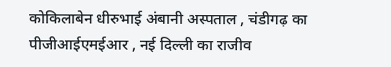कोकिलाबेन धीरुभाई अंबानी अस्पताल , चंडीगढ़ का पीजीआईएमईआर , नई दिल्ली का राजीव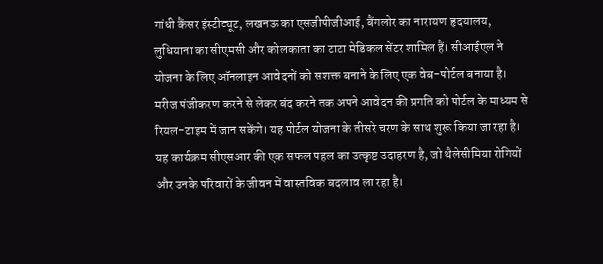गांधी कैंसर इंस्टीट्यूट, लखनऊ का एसजीपीजीआई, बैंगलोर का नारायण हृदयालय, लुधियाना का सीएमसी और कोलकाता का टाटा मेडिकल सेंटर शामिल हैं। सीआईएल ने योजना के लिए ऑनलाइन आवेदनों को सशक्त बनाने के लिए एक वेब-पोर्टल बनाया है। मरीज पंजीकरण करने से लेकर बंद करने तक अपने आवेदन की प्रगति को पोर्टल के माध्यम से रियल-टाइम में जान सकेंगे। यह पोर्टल योजना के तीसरे चरण के साथ शुरू किया जा रहा है। यह कार्यक्रम सीएसआर की एक सफल पहल का उत्कृष्ट उदाहरण है, जो थैलेसीमिया रोगियों और उनके परिवारों के जीवन में वास्तविक बदलाव ला रहा है।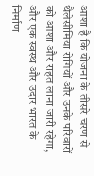आशा है कि योजना के तीसरे चरण से थैलेसीमिया रोगियों और उनके परिवारों को आशा और राहत लाना जारी रहेगा, और एक स्वस्थ और उदार भारत के निर्माण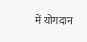में योगदान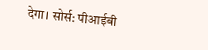देगा। सोर्स: पीआईबी